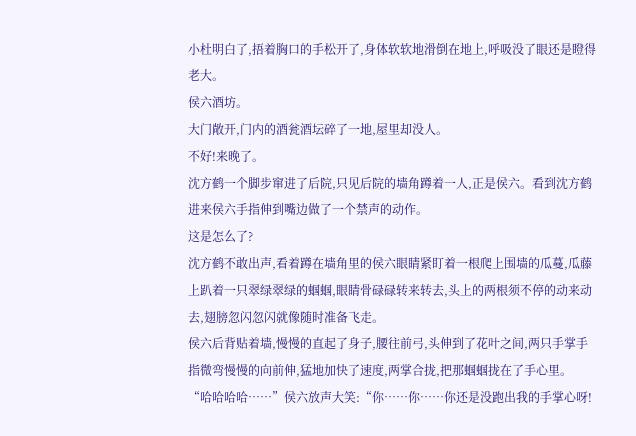小杜明白了,捂着胸口的手松开了,身体软软地滑倒在地上,呼吸没了眼还是瞪得老大。
侯六酒坊。
大门敞开,门内的酒瓮酒坛碎了一地,屋里却没人。
不好!来晚了。
沈方鹤一个脚步窜进了后院,只见后院的墙角蹲着一人,正是侯六。看到沈方鹤进来侯六手指伸到嘴边做了一个禁声的动作。
这是怎么了?
沈方鹤不敢出声,看着蹲在墙角里的侯六眼睛紧盯着一根爬上围墙的瓜蔓,瓜藤上趴着一只翠绿翠绿的蝈蝈,眼睛骨碌碌转来转去,头上的两根须不停的动来动去,翅膀忽闪忽闪就像随时准备飞走。
侯六后背贴着墙,慢慢的直起了身子,腰往前弓,头伸到了花叶之间,两只手掌手指微弯慢慢的向前伸,猛地加快了速度,两掌合拢,把那蝈蝈拢在了手心里。
“哈哈哈哈……”侯六放声大笑:“你……你……你还是没跑出我的手掌心呀!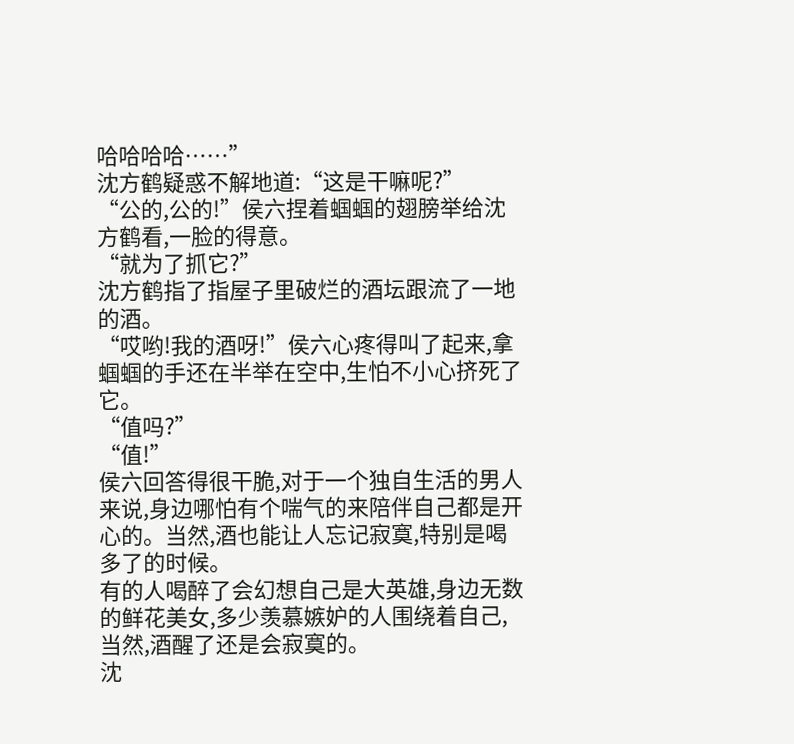哈哈哈哈……”
沈方鹤疑惑不解地道:“这是干嘛呢?”
“公的,公的!”侯六捏着蝈蝈的翅膀举给沈方鹤看,一脸的得意。
“就为了抓它?”
沈方鹤指了指屋子里破烂的酒坛跟流了一地的酒。
“哎哟!我的酒呀!”侯六心疼得叫了起来,拿蝈蝈的手还在半举在空中,生怕不小心挤死了它。
“值吗?”
“值!”
侯六回答得很干脆,对于一个独自生活的男人来说,身边哪怕有个喘气的来陪伴自己都是开心的。当然,酒也能让人忘记寂寞,特别是喝多了的时候。
有的人喝醉了会幻想自己是大英雄,身边无数的鲜花美女,多少羡慕嫉妒的人围绕着自己,当然,酒醒了还是会寂寞的。
沈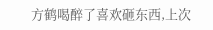方鹤喝醉了喜欢砸东西,上次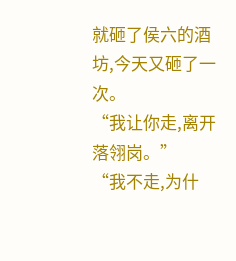就砸了侯六的酒坊,今天又砸了一次。
“我让你走,离开落翎岗。”
“我不走,为什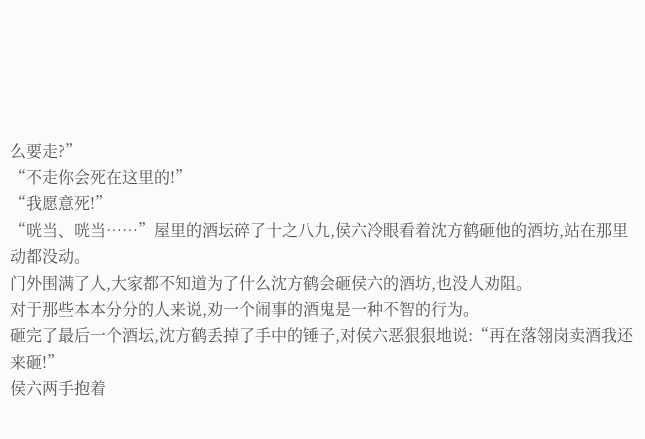么要走?”
“不走你会死在这里的!”
“我愿意死!”
“咣当、咣当……”屋里的酒坛碎了十之八九,侯六冷眼看着沈方鹤砸他的酒坊,站在那里动都没动。
门外围满了人,大家都不知道为了什么沈方鹤会砸侯六的酒坊,也没人劝阻。
对于那些本本分分的人来说,劝一个闹事的酒鬼是一种不智的行为。
砸完了最后一个酒坛,沈方鹤丢掉了手中的锤子,对侯六恶狠狠地说:“再在落翎岗卖酒我还来砸!”
侯六两手抱着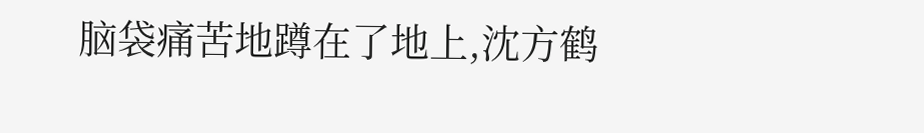脑袋痛苦地蹲在了地上,沈方鹤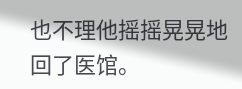也不理他摇摇晃晃地回了医馆。